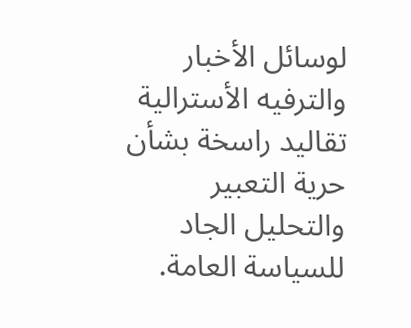لوسائل الأخبار والترفيه الأسترالية تقاليد راسخة بشأن حرية التعبير والتحليل الجاد للسياسة العامة.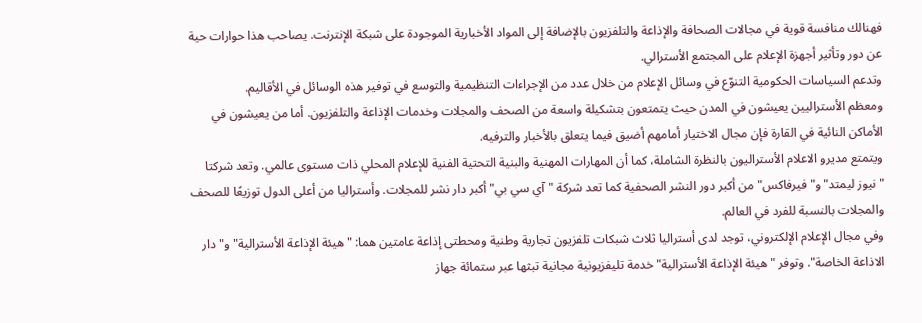فهنالك منافسة قوية في مجالات الصحافة والإذاعة والتلفزيون بالإضافة إلى المواد الأخبارية الموجودة على شبكة الإنترنت. يصاحب هذا حوارات حية عن دور وتأثير أجهزة الإعلام على المجتمع الأسترالي.
وتدعم السياسات الحكومية التنوّع في وسائل الإعلام من خلال عدد من الإجراءات التنظيمية والتوسع في توفير هذه الوسائل في الأقاليم.
ومعظم الأستراليين يعيشون في المدن حيث يتمتعون بتشكيلة واسعة من الصحف والمجلات وخدمات الإذاعة والتلفزيون. أما من يعيشون في الأماكن النائية في القارة فإن مجال الاختيار أمامهم أضيق فيما يتعلق بالأخبار والترفيه.
ويتمتع مديرو الاعلام الأستراليون بالنظرة الشاملة، كما أن المهارات المهنية والبنية التحتية الفنية للإعلام المحلي ذات مستوى عالمي. وتعد شركتا "نيوز ليمتد" و"فيرفاكس" من أكبر دور النشر الصحفية كما تعد شركة "آي سي بي" أكبر دار نشر للمجلات. وأستراليا من أعلى الدول توزيعًا للصحف والمجلات بالنسبة للفرد في العالم.
وفي مجال الإعلام الإلكتروني، توجد لدى أستراليا ثلاث شبكات تلفزيون تجارية وطنية ومحطتى إذاعة عامتين هما: "هيئة الإذاعة الأسترالية" و"دار الاذاعة الخاصة". وتوفر "هيئة الإذاعة الأسترالية" خدمة تليفزيونية مجانية تبثها عبر ستمائة جهاز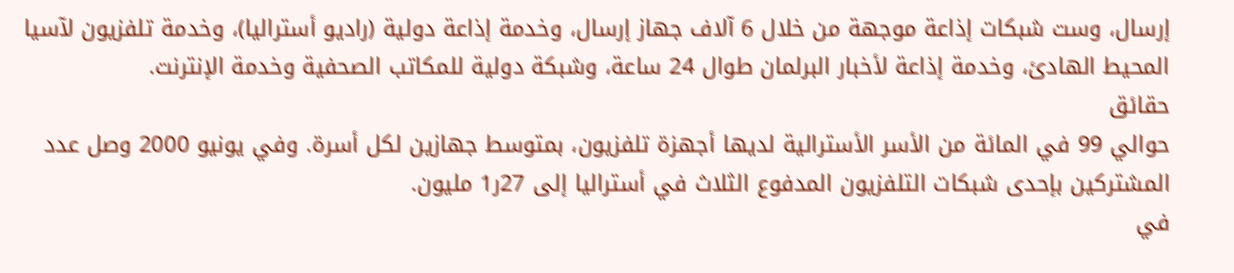إرسال، وست شبكات إذاعة موجهة من خلال 6 آلاف جهاز إرسال، وخدمة إذاعة دولية (راديو أستراليا)، وخدمة تلفزيون لآسيا المحيط الهادئ، وخدمة إذاعة لأخبار البرلمان طوال 24 ساعة، وشبكة دولية للمكاتب الصحفية وخدمة الإنترنت.
حقائق
حوالي 99 في المائة من الأسر الأسترالية لديها أجهزة تلفزيون، بمتوسط جهازين لكل أسرة. وفي يونيو 2000 وصل عدد المشتركين بإحدى شبكات التلفزيون المدفوع الثلاث في أستراليا إلى 27ر1 مليون.
في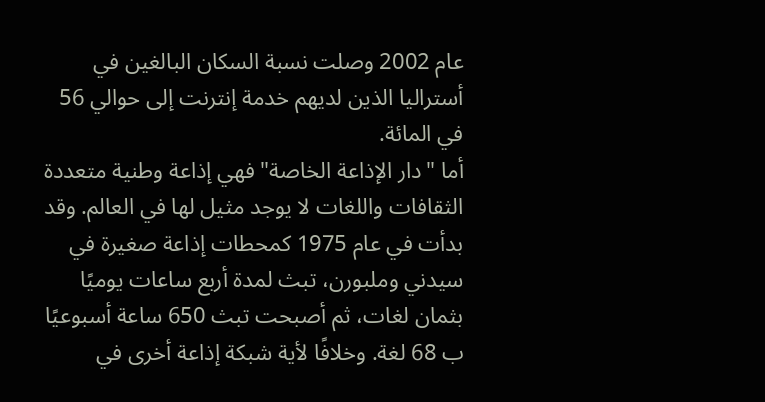عام 2002 وصلت نسبة السكان البالغين في أستراليا الذين لديهم خدمة إنترنت إلى حوالي 56 في المائة.
أما "دار الإذاعة الخاصة" فهي إذاعة وطنية متعددة الثقافات واللغات لا يوجد مثيل لها في العالم. وقد بدأت في عام 1975 كمحطات إذاعة صغيرة في سيدني وملبورن، تبث لمدة أربع ساعات يوميًا بثمان لغات، ثم أصبحت تبث 650 ساعة أسبوعيًا ب 68 لغة. وخلافًا لأية شبكة إذاعة أخرى في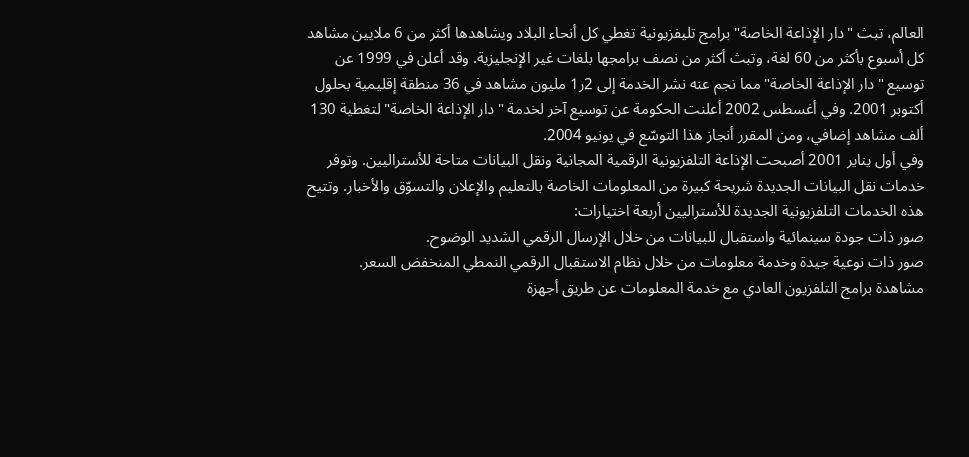العالم، تبث "دار الإذاعة الخاصة" برامج تليفزيونية تغطي كل أنحاء البلاد ويشاهدها أكثر من 6 ملايين مشاهد كل أسبوع بأكثر من 60 لغة، وتبث أكثر من نصف برامجها بلغات غير الإنجليزية. وقد أعلن في 1999 عن توسيع "دار الإذاعة الخاصة" مما نجم عنه نشر الخدمة إلى 2ر1 مليون مشاهد في 36 منطقة إقليمية بحلول أكتوبر 2001. وفي أغسطس 2002 أعلنت الحكومة عن توسيع آخر لخدمة "دار الإذاعة الخاصة" لتغطية 130 ألف مشاهد إضافي، ومن المقرر أنجاز هذا التوسّع في يونيو 2004.
وفي أول يناير 2001 أصبحت الإذاعة التلفزيونية الرقمية المجانية ونقل البيانات متاحة للأستراليين. وتوفر خدمات نقل البيانات الجديدة شريحة كبيرة من المعلومات الخاصة بالتعليم والإعلان والتسوّق والأخبار. وتتيح هذه الخدمات التلفزيونية الجديدة للأستراليين أربعة اختيارات:
صور ذات جودة سينمائية واستقبال للبيانات من خلال الإرسال الرقمي الشديد الوضوح.
صور ذات نوعية جيدة وخدمة معلومات من خلال نظام الاستقبال الرقمي النمطي المنخفض السعر.
مشاهدة برامج التلفزيون العادي مع خدمة المعلومات عن طريق أجهزة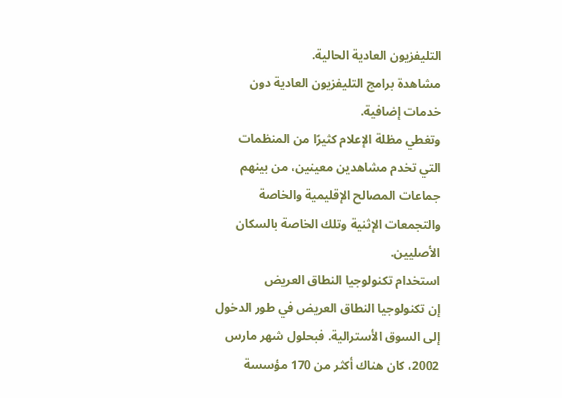التليفزيون العادية الحالية.
مشاهدة برامج التليفزيون العادية دون خدمات إضافية.
وتغطي مظلة الإعلام كثيرًا من المنظمات التي تخدم مشاهدين معينين، من بينهم جماعات المصالح الإقليمية والخاصة والتجمعات الإثنية وتلك الخاصة بالسكان الأصليين.
استخدام تكنولوجيا النطاق العريض
إن تكنولوجيا النطاق العريض في طور الدخول إلى السوق الأسترالية. فبحلول شهر مارس 2002، كان هناك أكثر من 170 مؤسسة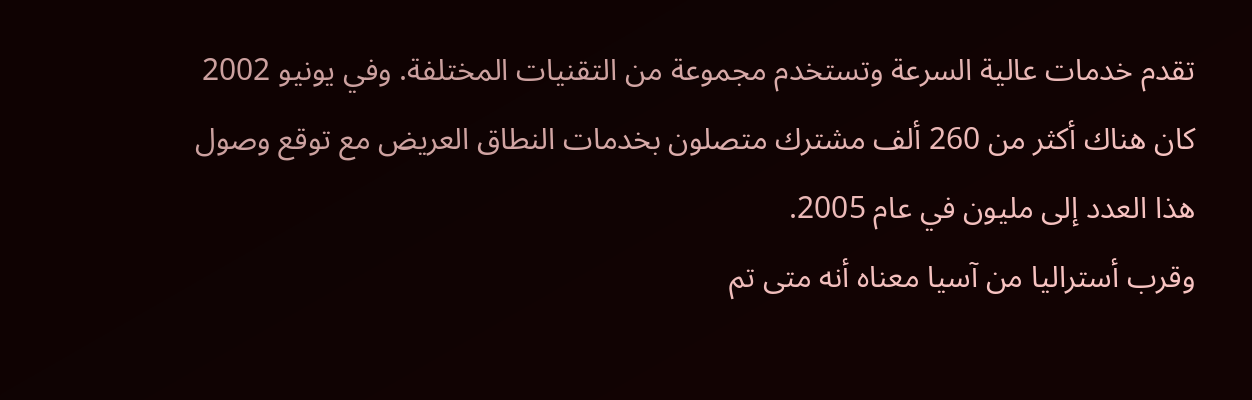تقدم خدمات عالية السرعة وتستخدم مجموعة من التقنيات المختلفة. وفي يونيو 2002 كان هناك أكثر من 260 ألف مشترك متصلون بخدمات النطاق العريض مع توقع وصول هذا العدد إلى مليون في عام 2005.
وقرب أستراليا من آسيا معناه أنه متى تم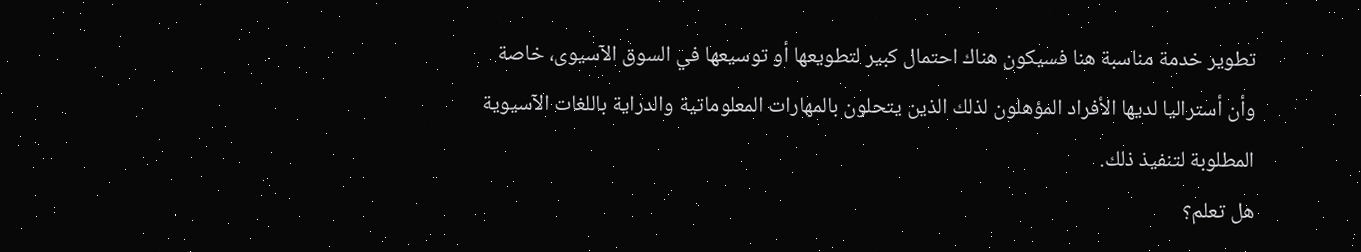تطوير خدمة مناسبة هنا فسيكون هناك احتمال كبير لتطويعها أو توسيعها في السوق الآسيوى، خاصة وأن أستراليا لديها الأفراد المؤهلون لذلك الذين يتحلون بالمهارات المعلوماتية والدراية باللغات الآسيوية المطلوبة لتنفيذ ذلك.
هل تعلم؟